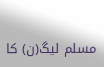مسلم لیگ(ن) کا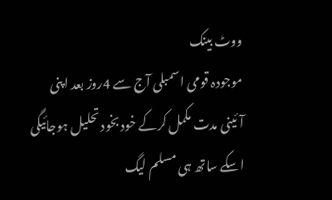ووٹ بینک
موجودہ قومی اسمبلی آج سے 4روز بعد اپنی آئینی مدت مکمل کرکے خود بخود تحلیل ہوجائیگی اسکے ساتھ ہی مسلم لیگ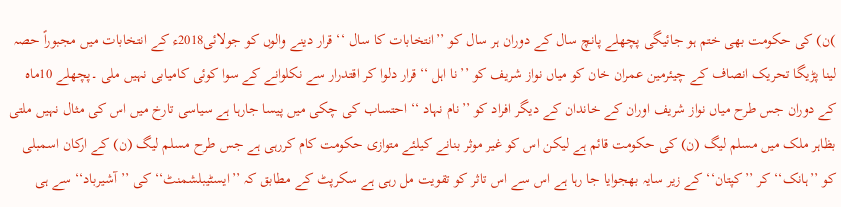)ن) کی حکومت بھی ختم ہو جائیگی پچھلے پانچ سال کے دوران ہر سال کو ’’انتخابات کا سال ‘‘ قرار دینے والوں کو جولائی2018ء کے انتخابات میں مجبوراً حصہ لینا پڑیگا تحریک انصاف کے چیئرمین عمران خان کو میاں نواز شریف کو ’’نا اہل ‘‘قرار دلوا کر اقتدرار سے نکلوانے کے سوا کوئی کامیابی نہیں ملی ۔پچھلے 10ماہ کے دوران جس طرح میاں نواز شریف اوران کے خاندان کے دیگر افراد کو ’’نام نہاد ‘‘ احتساب کی چکی میں پیسا جارہا ہے سیاسی تارخ میں اس کی مثال نہیں ملتی بظاہر ملک میں مسلم لیگ (ن) کی حکومت قائم ہے لیکن اس کو غیر موثر بنانے کیلئے متوازی حکومت کام کررہی ہے جس طرح مسلم لیگ (ن) کے ارکان اسمبلی کو ’’ہانک‘‘ کر ’’کپتان‘‘ کے زیر سایہ بھجوایا جا رہا ہے اس سے اس تاثر کو تقویت مل رہی ہے سکرپٹ کے مطابق کہ ’’ایسٹیبلشمنٹ‘‘ کی ’’آشیرباد‘‘ سے ہی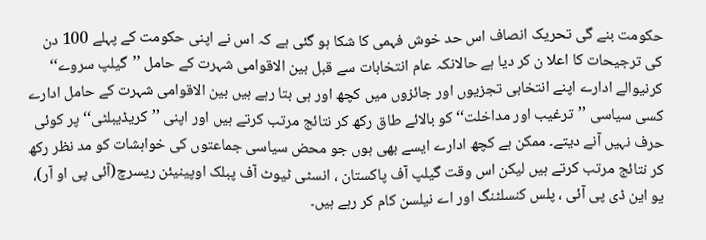حکومت بنے گی تحریک انصاف اس حد خوش فہمی کا شکا ہو گئی ہے کہ اس نے اپنی حکومت کے پہلے 100 دن کی ترجیحات کا اعلا ن کر دیا ہے حالانکہ عام انتخابات سے قبل بین الاقوامی شہرت کے حامل ’’گیلپ سروے‘‘ کرنیوالے ادارے اپنے انتخابی تجزیوں اور جائزوں میں کچھ اور ہی بتا رہے ہیں بین الاقوامی شہرت کے حامل ادارے کسی سیاسی ’’ترغیب اور مداخلت‘‘ کو بالائے طاق رکھ کر نتائج مرتب کرتے ہیں اور اپنی ’’کریڈیبلٹی‘‘ پر کوئی حرف نہیں آنے دیتے۔ ممکن ہے کچھ ادارے ایسے بھی ہوں جو محض سیاسی جماعتوں کی خواہشات کو مد نظر رکھ کر نتائج مرتب کرتے ہیں لیکن اس وقت گیلپ آف پاکستان ، انسٹی ٹیوٹ آف پبلک اوپینیئن ریسرچ(آئی پی او آر)، یو این ڈی پی آئی ، پلس کنسلٹنگ اور اے نیلسن کام کر رہے ہیں۔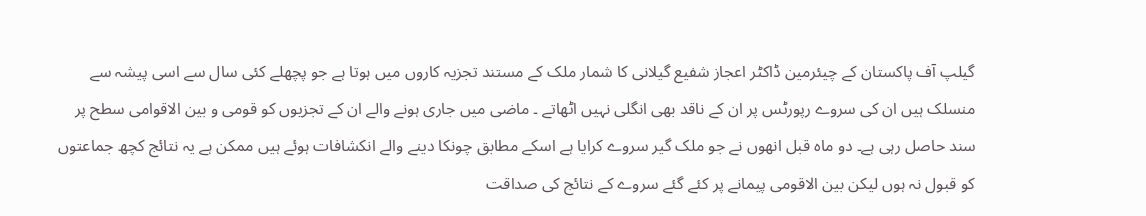گیلپ آف پاکستان کے چیئرمین ڈاکٹر اعجاز شفیع گیلانی کا شمار ملک کے مستند تجزیہ کاروں میں ہوتا ہے جو پچھلے کئی سال سے اسی پیشہ سے منسلک ہیں ان کی سروے رپورٹس پر ان کے ناقد بھی انگلی نہیں اٹھاتے ۔ ماضی میں جاری ہونے والے ان کے تجزیوں کو قومی و بین الاقوامی سطح پر سند حاصل رہی ہے۔ دو ماہ قبل انھوں نے جو ملک گیر سروے کرایا ہے اسکے مطابق چونکا دینے والے انکشافات ہوئے ہیں ممکن ہے یہ نتائج کچھ جماعتوں کو قبول نہ ہوں لیکن بین الاقومی پیمانے پر کئے گئے سروے کے نتائج کی صداقت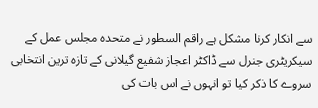سے انکار کرنا مشکل ہے راقم السطور نے متحدہ مجلس عمل کے سیکریٹری جنرل سے ڈاکٹر اعجاز شفیع گیلانی کے تازہ ترین انتخابی سروے کا ذکر کیا تو انہوں نے اس بات کی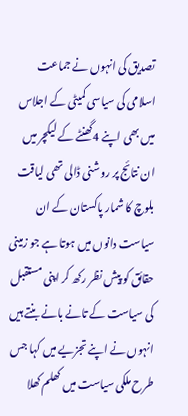تصدیق کی انہوں نے جماعت اسلامی کی سیاسی کمیٹی کے اجلاس میں بھی اپنے 4گھنٹے کے لیکچر میں ان نتائج پر روشنی ڈالی تھی لیاقت بلوچ کا شمار پاکستان کے ان سیاست دانوں میں ہوتا ہے جو زمینی حقائق کو پیش نظر رکھ کر اپنی مستقبل کی سیاست کے تانے بانے بنتے ہیں انہوں نے اپنے تجزیے میں کہا جس طرح ملکی سیاست میں کھلم کھلا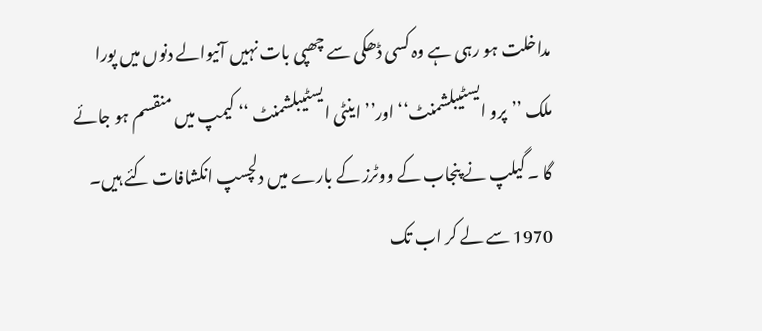مداخلت ہو رہی ہے وہ کسی ڈھکی سے چھپی بات نہیں آنیوالے دنوں میں پورا ملک ’’پرو ایسٹیبلشمنٹ‘‘ اور’’ اینٹی ایسٹیبلشمنٹ ‘‘ کیمپ میں منقسم ہو جائے گا ۔ گیلپ نے پنجاب کے ووٹرز کے بارے میں دلچسپ انکشافات کئے ہیں۔ 1970 سے لے کر اب تک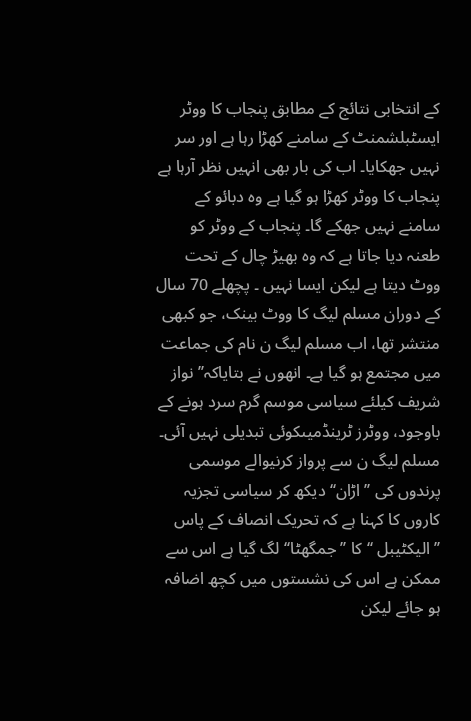کے انتخابی نتائج کے مطابق پنجاب کا ووٹر ایسٹبلشمنٹ کے سامنے کھڑا رہا ہے اور سر نہیں جھکایا۔ اب کی بار بھی انہیں نظر آرہا ہے پنجاب کا ووٹر کھڑا ہو گیا ہے وہ دبائو کے سامنے نہیں جھکے گا۔ پنجاب کے ووٹر کو طعنہ دیا جاتا ہے کہ وہ بھیڑ چال کے تحت ووٹ دیتا ہے لیکن ایسا نہیں ۔ پچھلے 70 سال کے دوران مسلم لیگ کا ووٹ بینک، جو کبھی منتشر تھا، اب مسلم لیگ ن نام کی جماعت میں مجتمع ہو گیا ہے۔ انھوں نے بتایاکہ’’ نواز شریف کیلئے سیاسی موسم گرم سرد ہونے کے باوجود، ووٹرز ٹرینڈمیںکوئی تبدیلی نہیں آئی۔ مسلم لیگ ن سے پرواز کرنیوالے موسمی پرندوں کی ’’اڑان‘‘ دیکھ کر سیاسی تجزیہ کاروں کا کہنا ہے کہ تحریک انصاف کے پاس ’’الیکٹیبل ‘‘کا ’’جمگھٹا‘‘ لگ گیا ہے اس سے ممکن ہے اس کی نشستوں میں کچھ اضافہ ہو جائے لیکن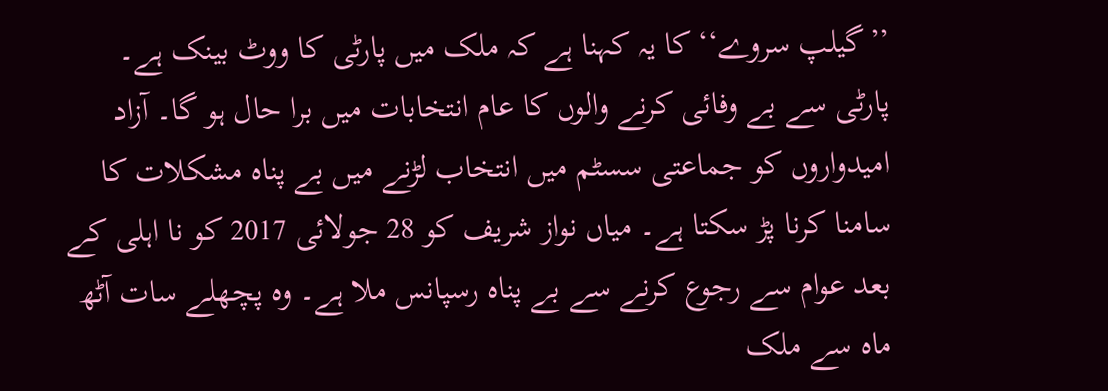’’گیلپ سروے‘‘ کا یہ کہنا ہے کہ ملک میں پارٹی کا ووٹ بینک ہے۔ پارٹی سے بے وفائی کرنے والوں کا عام انتخابات میں برا حال ہو گا۔ آزاد امیدواروں کو جماعتی سسٹم میں انتخاب لڑنے میں بے پناہ مشکلات کا سامنا کرنا پڑ سکتا ہے۔ میاں نواز شریف کو 28 جولائی 2017 کو نا اہلی کے بعد عوام سے رجوع کرنے سے بے پناہ رسپانس ملا ہے۔ وہ پچھلے سات آٹھ ماہ سے ملک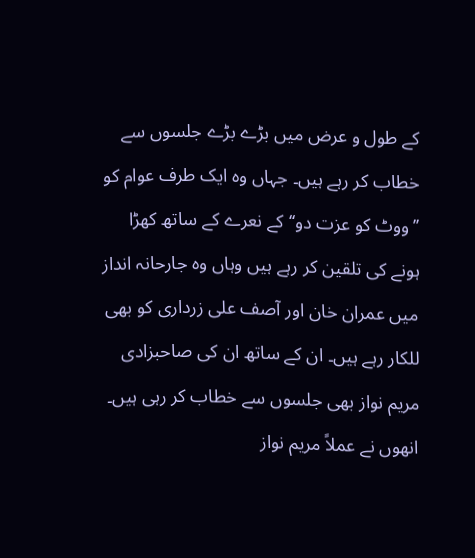کے طول و عرض میں بڑے بڑے جلسوں سے خطاب کر رہے ہیں۔ جہاں وہ ایک طرف عوام کو ’’ووٹ کو عزت دو‘‘ کے نعرے کے ساتھ کھڑا ہونے کی تلقین کر رہے ہیں وہاں وہ جارحانہ انداز میں عمران خان اور آصف علی زرداری کو بھی للکار رہے ہیں۔ ان کے ساتھ ان کی صاحبزادی مریم نواز بھی جلسوں سے خطاب کر رہی ہیں۔ انھوں نے عملاً مریم نواز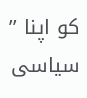کو اپنا ’’ سیاسی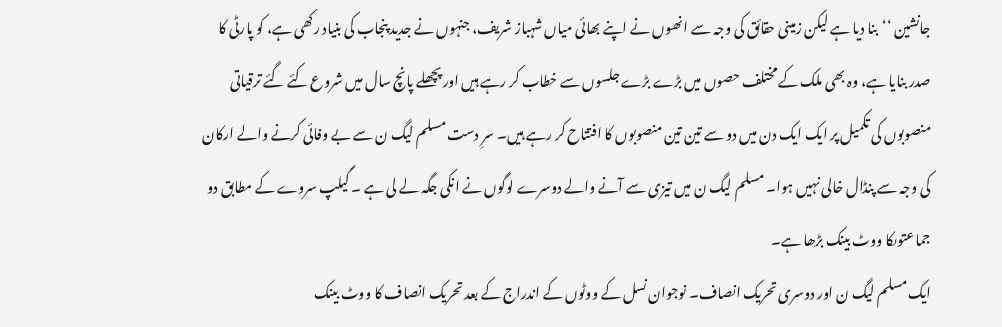جانشین ‘‘بنا دیا ہے لیکن زمینی حقائق کی وجہ سے انھوں نے اپنے بھائی میاں شہباز شریف، جنہوں نے جدید پنجاب کی بنیاد رکھی ہے، کو پارٹی کا صدر بنایا ہے، وہ بھی ملک کے مختلف حصوں میں بڑے بڑے جلسوں سے خطاب کر رہے ہیں اور پچھلے پانچ سال میں شروع کئے گئے ترقیاتی منصوبوں کی تکمیل پر ایک ایک دن میں دو سے تین تین منصوبوں کا افتتاح کر رہے ہیں۔ سرِ دست مسلم لیگ ن سے بے وفائی کرنے والے ارکان کی وجہ سے پنڈال خالی نہیں ہوا۔ مسلم لیگ ن میں تیزی سے آنے والے دوسرے لوگوں نے انکی جگہ لے لی ہے ۔ گیلپ سروے کے مطابق دو جماعتوںکا ووٹ بینک بڑھا ہے۔
ایک مسلم لیگ ن اور دوسری تحریک انصاف۔ نوجوان نسل کے ووٹوں کے اندراج کے بعد تحریک انصاف کا ووٹ بینک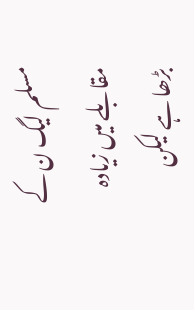مسلم لیگ ن کے مقابلے میں زیادہ بڑھا ہے لیکن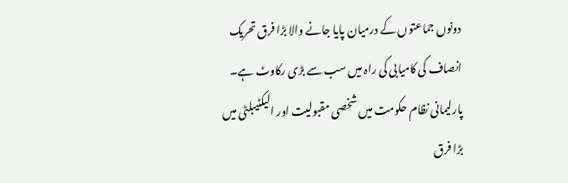دونوں جماعتوں کے درمیان پایا جانے والا بڑا فرق تحریک انصاف کی کامیابی کی راہ میں سب سے بڑی رکاوٹ ہے۔ پارلیمانی نظام حکومت میں شخصی مقبولیت اور الیکٹیبلٹی میں بڑا فرق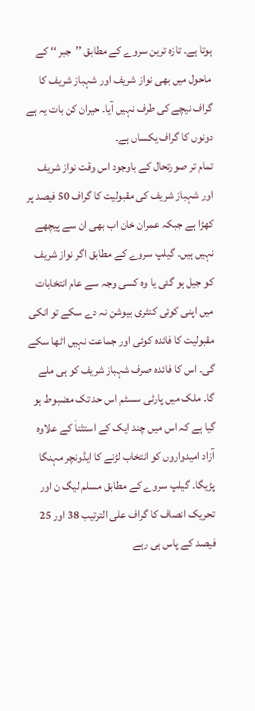ہوتا ہے۔ تازہ ترین سروے کے مطابق ’’جبر ‘‘ کے ماحول میں بھی نواز شریف اور شہباز شریف کا گراف نیچے کی طرف نہیں آیا۔ حیران کن بات یہ ہے دونوں کا گراف یکساں ہے۔
تمام تر صورتحال کے باوجود اس وقت نواز شریف اور شہباز شریف کی مقبولیت کا گراف 50 فیصد پر کھڑا ہے جبکہ عمران خان اب بھی ان سے پیچھے نہیں ہیں۔ گیلپ سروے کے مطابق اگر نواز شریف کو جیل ہو گئی یا وہ کسی وجہ سے عام انتخابات میں اپنی کوئی کنٹری بیوشن نہ دے سکے تو انکی مقبولیت کا فائدہ کوئی اور جماعت نہیں اٹھا سکے گی۔ اس کا فائدہ صرف شہباز شریف کو ہی ملے گا۔ ملک میں پارٹی سسٹم اس حد تک مضبوط ہو گیا ہے کہ اس میں چند ایک کے استثناٰ کے علاوہ آزاد امیدواروں کو انتخاب لڑنے کا ایڈونچر مہنگا پڑیگا۔ گیلپ سروے کے مطابق مسلم لیگ ن اور تحریک انصاف کا گراف علی الترتیب 38 اور 25 فیصد کے پاس ہی رہے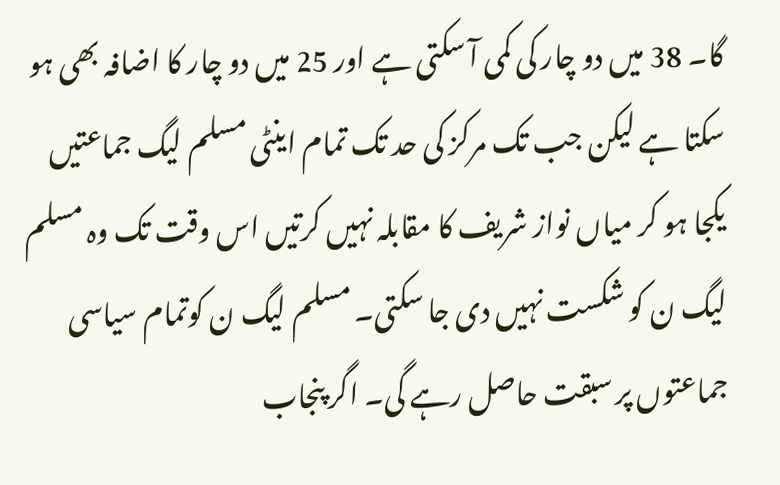گا۔ 38 میں دو چار کی کمی آ سکتی ہے اور 25 میں دو چار کا اضافہ بھی ہو سکتا ہے لیکن جب تک مرکز کی حد تک تمام اینٹی مسلم لیگ جماعتیں یکجا ہو کر میاں نواز شریف کا مقابلہ نہیں کرتیں اس وقت تک وہ مسلم لیگ ن کو شکست نہیں دی جا سکتی۔ مسلم لیگ ن کوتمام سیاسی جماعتوں پر سبقت حاصل رہے گی۔ اگر پنجاب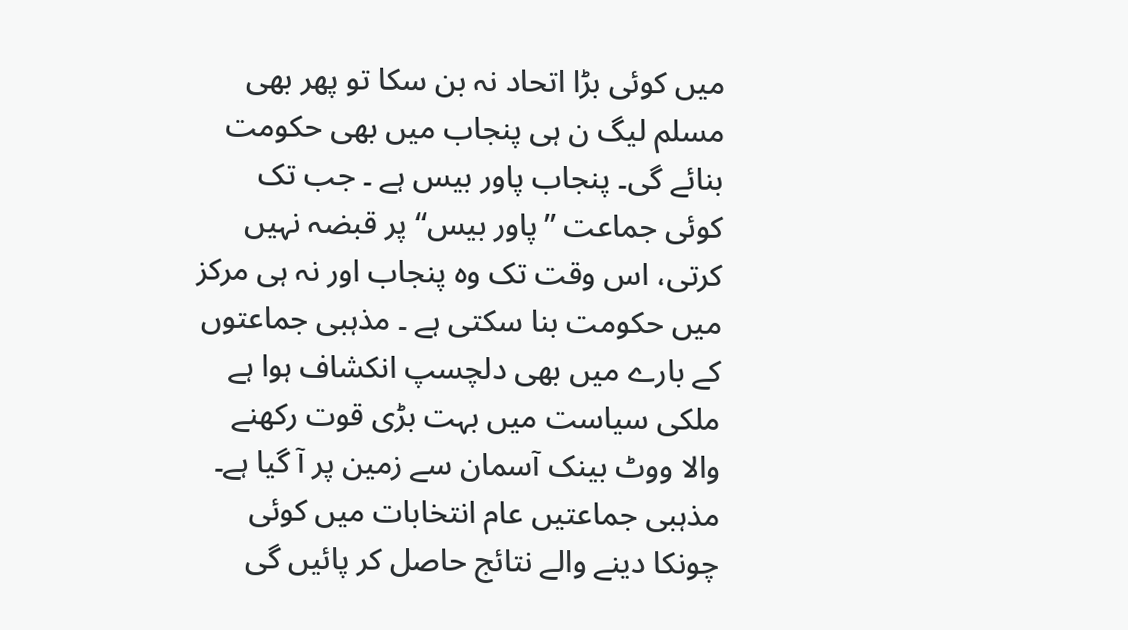میں کوئی بڑا اتحاد نہ بن سکا تو پھر بھی مسلم لیگ ن ہی پنجاب میں بھی حکومت بنائے گی۔ پنجاب پاور بیس ہے ۔ جب تک کوئی جماعت ’’پاور بیس‘‘ پر قبضہ نہیں کرتی، اس وقت تک وہ پنجاب اور نہ ہی مرکز میں حکومت بنا سکتی ہے ۔ مذہبی جماعتوں کے بارے میں بھی دلچسپ انکشاف ہوا ہے ملکی سیاست میں بہت بڑی قوت رکھنے والا ووٹ بینک آسمان سے زمین پر آ گیا ہے۔ مذہبی جماعتیں عام انتخابات میں کوئی چونکا دینے والے نتائج حاصل کر پائیں گی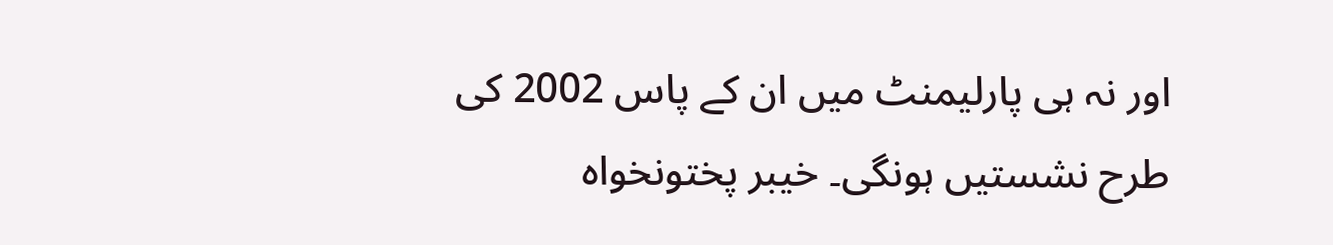اور نہ ہی پارلیمنٹ میں ان کے پاس 2002 کی طرح نشستیں ہونگی۔ خیبر پختونخواہ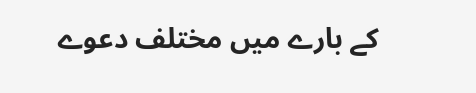کے بارے میں مختلف دعوے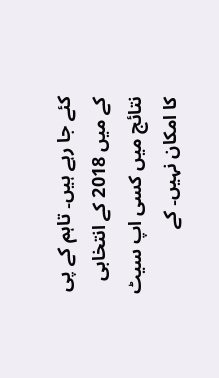کئے جا رہے ہیں۔ تاہم کے پی کے میں 2018 کے انتخابی نتائج میں کسی اپ سیٹ کا امکان نہیں۔ کے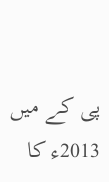پی کے میں 2013ء کا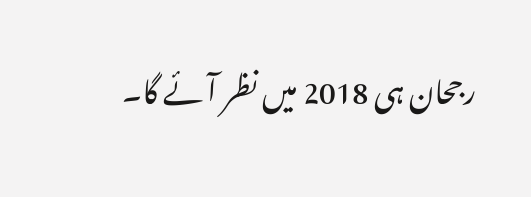رجحان ہی 2018 میں نظر آئے گا۔